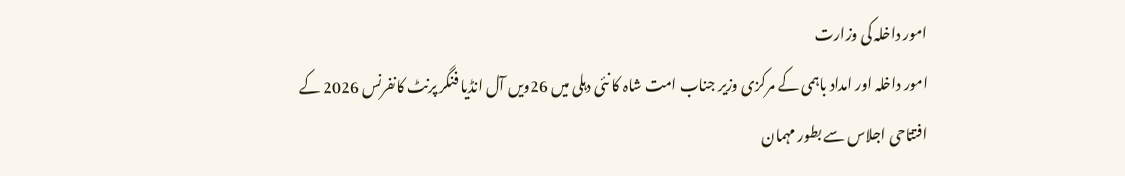امور داخلہ کی وزارت
امور داخلہ اور امداد باہمی کے مرکزی وزیر جناب امت شاہ کا نئی دہلی میں 26ویں آل انڈیا فنگر پرنٹ کانفرنس 2026 کے افتتاحی اجلاس سے بطور مہمان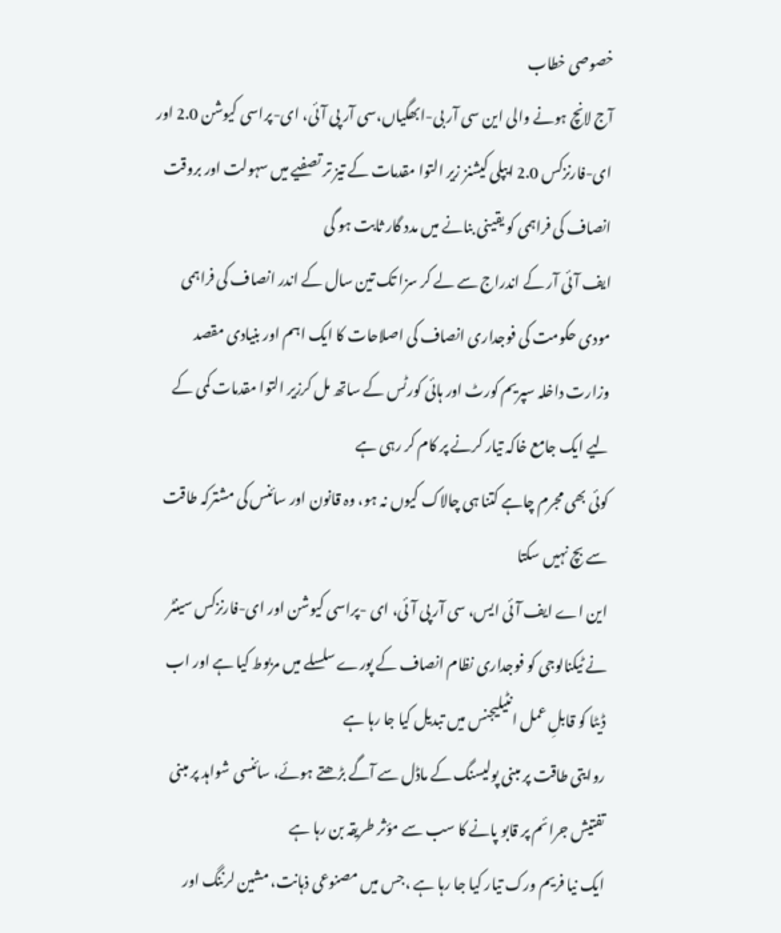خصوصی خطاب
آج لانچ ہونے والی این سی آر بی-ابھگیاں،سی آر پی آئی، ای-پراسی کیوشن 2.0 اور ای-فارنزکس 2.0 ایپلی کیشنز زیر التوا مقدمات کے تیز تر تصفیے میں سہولت اور بروقت انصاف کی فراہمی کو یقینی بنانے میں مدد گار ثابت ہو گی
ایف آئی آر کے اندراج سے لے کر سزا تک تین سال کے اندر انصاف کی فراہمی مودی حکومت کی فوجداری انصاف کی اصلاحات کا ایک اہم اور بنیادی مقصد
وزارت داخلہ سپریم کورٹ اور ہائی کورٹس کے ساتھ مل کرزیر التوا مقدمات کمی کے لیے ایک جامع خاکہ تیار کرنے پر کام کر رہی ہے
کوئی بھی مجرم چاہے کتنا ہی چالاک کیوں نہ ہو، وہ قانون اور سائنس کی مشترکہ طاقت سے بچ نہیں سکتا
این اے ایف آئی ایس، سی آر پی آئی، ای -پراسی کیوشن اور ای-فارنزکس سینٹر نے ٹیکنالوجی کو فوجداری نظام انصاف کے پورے سلسلے میں مربوط کیا ہے اور اب ڈیٹا کو قابلِ عمل انٹیلیجنس میں تبدیل کیا جا رہا ہے
روایتی طاقت پر مبنی پولیسنگ کے ماڈل سے آگے بڑھتے ہوئے، سائنسی شواہد پر مبنی تفتیش جرائم پر قابو پانے کا سب سے مؤثر طریقہ بن رہا ہے
ایک نیا فریم ورک تیار کیا جا رہا ہے ،جس میں مصنوعی ذہانت، مشین لرننگ اور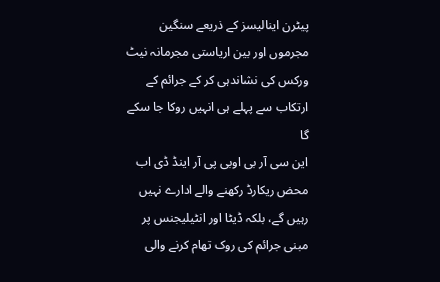پیٹرن اینالیسز کے ذریعے سنگین مجرموں اور بین اریاستی مجرمانہ نیٹ ورکس کی نشاندہی کر کے جرائم کے ارتکاب سے پہلے ہی انہیں روکا جا سکے گا
این سی آر بی اوبی پی آر اینڈ ڈی اب محض ریکارڈ رکھنے والے ادارے نہیں رہیں گے، بلکہ ڈیٹا اور انٹیلیجنس پر مبنی جرائم کی روک تھام کرنے والی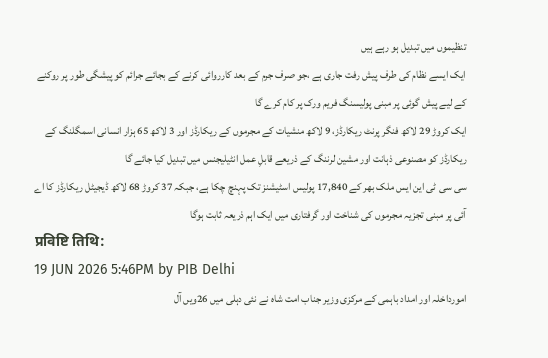تنظیموں میں تبدیل ہو رہے ہیں
ایک ایسے نظام کی طرف پیش رفت جاری ہے ،جو صرف جرم کے بعد کارروائی کرنے کے بجائے جرائم کو پیشگی طور پر روکنے کے لیے پیش گوئی پر مبنی پولیسنگ فریم ورک پر کام کرے گا
ایک کروڑ 29 لاکھ فنگر پرنٹ ریکارڈز، 9 لاکھ منشیات کے مجرموں کے ریکارڈز اور 3 لاکھ 65 ہزار انسانی اسمگلنگ کے ریکارڈز کو مصنوعی ذہانت اور مشین لرننگ کے ذریعے قابلِ عمل انٹیلیجنس میں تبدیل کیا جائے گا
سی سی ٹی این ایس ملک بھر کے 17,840 پولیس اسٹیشنز تک پہنچ چکا ہے، جبکہ 37 کروڑ 68 لاکھ ڈیجیٹل ریکارڈز کا اے آئی پر مبنی تجزیہ مجرموں کی شناخت اور گرفتاری میں ایک اہم ذریعہ ثابت ہوگا
प्रविष्टि तिथि:
19 JUN 2026 5:46PM by PIB Delhi
امورداخلہ اور امداد باہمی کے مرکزی وزیر جناب امت شاہ نے نئی دہلی میں 26ویں آل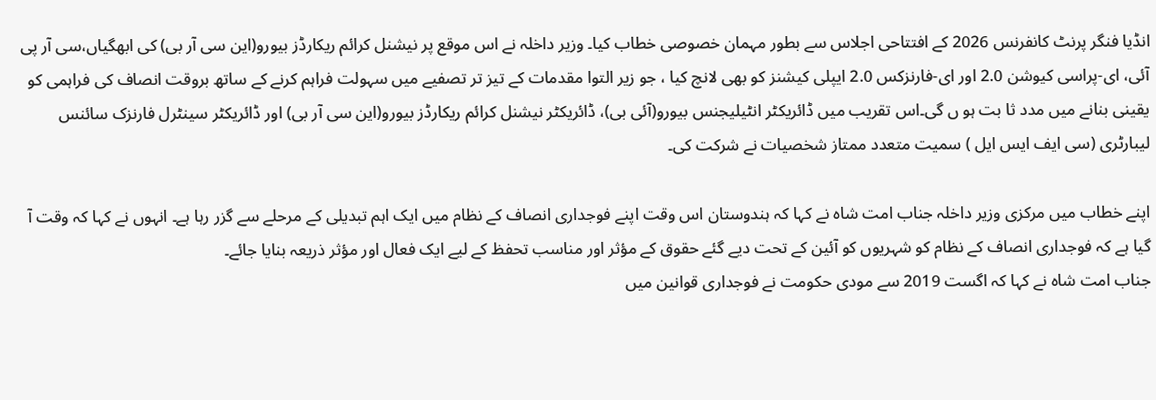انڈیا فنگر پرنٹ کانفرنس 2026 کے افتتاحی اجلاس سے بطور مہمان خصوصی خطاب کیا۔ وزیر داخلہ نے اس موقع پر نیشنل کرائم ریکارڈز بیورو(این سی آر بی) کی ابھگیاں،سی آر پی آئی، ای-پراسی کیوشن 2.0 اور ای-فارنزکس 2.0 ایپلی کیشنز کو بھی لانچ کیا ، جو زیر التوا مقدمات کے تیز تر تصفیے میں سہولت فراہم کرنے کے ساتھ بروقت انصاف کی فراہمی کو یقینی بنانے میں مدد ثا بت ہو ں گی۔اس تقریب میں ڈائریکٹر انٹیلیجنس بیورو(آئی بی)، ڈائریکٹر نیشنل کرائم ریکارڈز بیورو(این سی آر بی) اور ڈائریکٹر سینٹرل فارنزک سائنس لیبارٹری (سی ایف ایس ایل ) سمیت متعدد ممتاز شخصیات نے شرکت کی۔

اپنے خطاب میں مرکزی وزیر داخلہ جناب امت شاہ نے کہا کہ ہندوستان اس وقت اپنے فوجداری انصاف کے نظام میں ایک اہم تبدیلی کے مرحلے سے گزر رہا ہے۔ انہوں نے کہا کہ وقت آ گیا ہے کہ فوجداری انصاف کے نظام کو شہریوں کو آئین کے تحت دیے گئے حقوق کے مؤثر اور مناسب تحفظ کے لیے ایک فعال اور مؤثر ذریعہ بنایا جائے۔
جناب امت شاہ نے کہا کہ اگست 2019 سے مودی حکومت نے فوجداری قوانین میں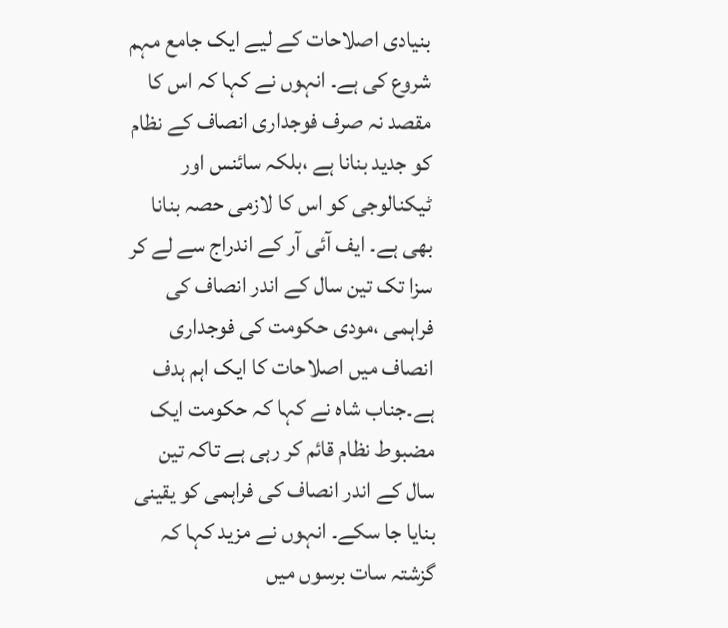بنیادی اصلاحات کے لیے ایک جامع مہم شروع کی ہے۔ انہوں نے کہا کہ اس کا مقصد نہ صرف فوجداری انصاف کے نظام کو جدید بنانا ہے ،بلکہ سائنس اور ٹیکنالوجی کو اس کا لازمی حصہ بنانا بھی ہے۔ ایف آئی آر کے اندراج سے لے کر سزا تک تین سال کے اندر انصاف کی فراہمی ،مودی حکومت کی فوجداری انصاف میں اصلاحات کا ایک اہم ہدف ہے۔جناب شاہ نے کہا کہ حکومت ایک مضبوط نظام قائم کر رہی ہے تاکہ تین سال کے اندر انصاف کی فراہمی کو یقینی بنایا جا سکے۔ انہوں نے مزید کہا کہ گزشتہ سات برسوں میں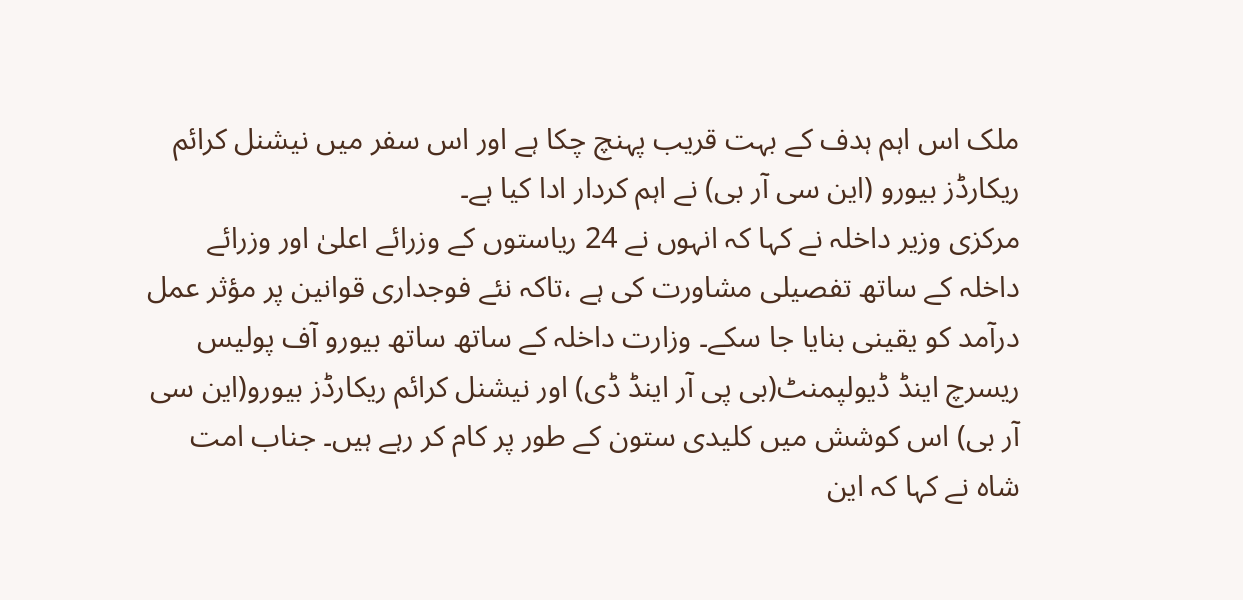ملک اس اہم ہدف کے بہت قریب پہنچ چکا ہے اور اس سفر میں نیشنل کرائم ریکارڈز بیورو (این سی آر بی) نے اہم کردار ادا کیا ہے۔
مرکزی وزیر داخلہ نے کہا کہ انہوں نے 24 ریاستوں کے وزرائے اعلیٰ اور وزرائے داخلہ کے ساتھ تفصیلی مشاورت کی ہے ،تاکہ نئے فوجداری قوانین پر مؤثر عمل درآمد کو یقینی بنایا جا سکے۔ وزارت داخلہ کے ساتھ ساتھ بیورو آف پولیس ریسرچ اینڈ ڈیولپمنٹ(بی پی آر اینڈ ڈی) اور نیشنل کرائم ریکارڈز بیورو(این سی آر بی) اس کوشش میں کلیدی ستون کے طور پر کام کر رہے ہیں۔ جناب امت شاہ نے کہا کہ این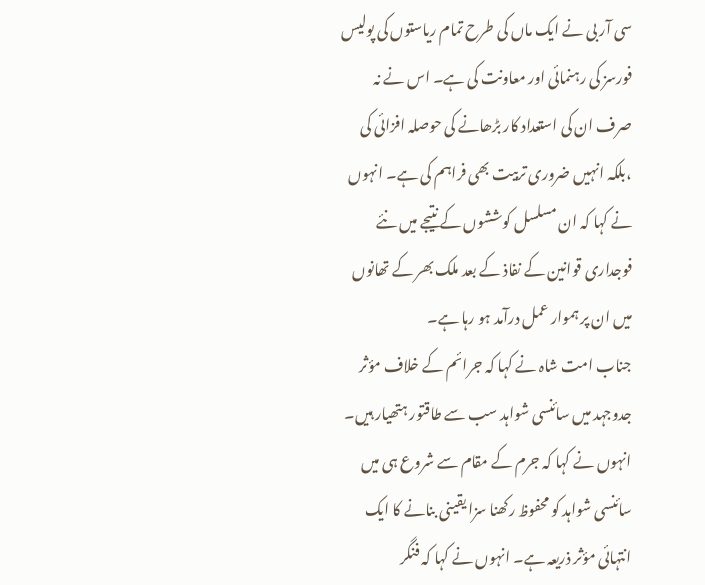سی آر بی نے ایک ماں کی طرح تمام ریاستوں کی پولیس فورسز کی رہنمائی اور معاونت کی ہے۔ اس نے نہ صرف ان کی استعداد کار بڑھانے کی حوصلہ افزائی کی ،بلکہ انہیں ضروری تربیت بھی فراہم کی ہے۔ انہوں نے کہا کہ ان مسلسل کوششوں کے نتیجے میں نئے فوجداری قوانین کے نفاذ کے بعد ملک بھر کے تھانوں میں ان پر ہموار عمل درآمد ہو رہا ہے۔
جناب امت شاہ نے کہا کہ جرائم کے خلاف مؤثر جدوجہد میں سائنسی شواہد سب سے طاقتور ہتھیار ہیں۔ انہوں نے کہا کہ جرم کے مقام سے شروع ہی میں سائنسی شواہد کو محفوظ رکھنا سزا یقینی بنانے کا ایک انتہائی مؤثر ذریعہ ہے۔ انہوں نے کہا کہ فنگر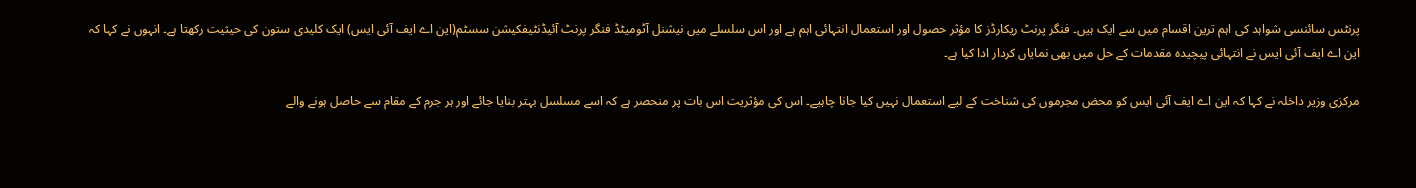پرنٹس سائنسی شواہد کی اہم ترین اقسام میں سے ایک ہیں۔ فنگر پرنٹ ریکارڈز کا مؤثر حصول اور استعمال انتہائی اہم ہے اور اس سلسلے میں نیشنل آٹومیٹڈ فنگر پرنٹ آئیڈنٹیفکیشن سسٹم(این اے ایف آئی ایس) ایک کلیدی ستون کی حیثیت رکھتا ہے۔ انہوں نے کہا کہ این اے ایف آئی ایس نے انتہائی پیچیدہ مقدمات کے حل میں بھی نمایاں کردار ادا کیا ہے۔

مرکزی وزیر داخلہ نے کہا کہ این اے ایف آئی ایس کو محض مجرموں کی شناخت کے لیے استعمال نہیں کیا جانا چاہیے۔ اس کی مؤثریت اس بات پر منحصر ہے کہ اسے مسلسل بہتر بنایا جائے اور ہر جرم کے مقام سے حاصل ہونے والے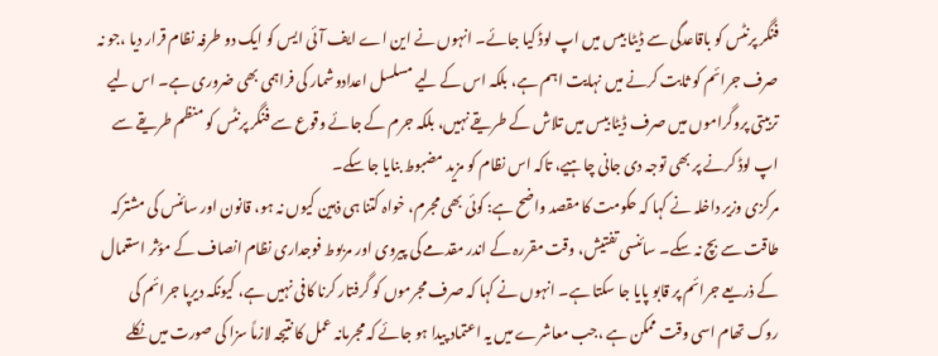فنگر پرنٹس کو باقاعدگی سے ڈیٹا بیس میں اپ لوڈ کیا جائے۔ انہوں نے این اے ایف آئی ایس کو ایک دو طرفہ نظام قرار دیا ،جو نہ صرف جرائم کو ثابت کرنے میں نہایت اہم ہے، بلکہ اس کے لیے مسلسل اعدادوشمار کی فراہمی بھی ضروری ہے۔ اس لیے تربیتی پروگراموں میں صرف ڈیٹا بیس میں تلاش کے طریقے نہیں، بلکہ جرم کے جائے وقوع سے فنگر پرنٹس کو منظم طریقے سے اپ لوڈ کرنے پر بھی توجہ دی جانی چاہیے، تاکہ اس نظام کو مزید مضبوط بنایا جا سکے۔
مرکزی وزیر داخلہ نے کہا کہ حکومت کا مقصد واضح ہے: کوئی بھی مجرم، خواہ کتنا ہی ذہین کیوں نہ ہو، قانون اور سائنس کی مشترکہ طاقت سے بچ نہ سکے۔ سائنسی تفتیش، وقت مقررہ کے اندر مقدمے کی پیروی اور مربوط فوجداری نظام انصاف کے مؤثر استعمال کے ذریعے جرائم پر قابو پایا جا سکتا ہے۔ انہوں نے کہا کہ صرف مجرموں کو گرفتار کرنا کافی نہیں ہے، کیونکہ دیرپا جرائم کی روک تھام اسی وقت ممکن ہے ،جب معاشرے میں یہ اعتماد پیدا ہو جائے کہ مجرمانہ عمل کا نتیجہ لازماً سزا کی صورت میں نکلے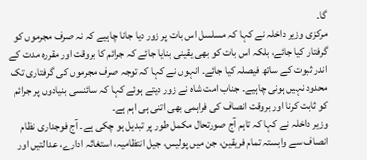گا۔
مرکزی وزیر داخلہ نے کہا کہ مسلسل اس بات پر زور دیا جانا چاہیے کہ نہ صرف مجرموں کو گرفتار کیا جائے، بلکہ اس بات کو بھی یقینی بنایا جائے کہ جرائم کا بروقت اور مقررہ مدت کے اندر ثبوت کے ساتھ فیصلہ کیا جائے۔ انہوں نے کہا کہ توجہ صرف مجرموں کی گرفتاری تک محدود نہیں ہونی چاہیے۔ جناب امت شاہ نے زور دیتے ہوئے کہا کہ سائنسی بنیادوں پر جرائم کو ثابت کرنا اور بروقت انصاف کی فراہمی بھی اتنی ہی اہم ہے۔
وزیر داخلہ نے کہا کہ تاہم آج صورتحال مکمل طور پر تبدیل ہو چکی ہے۔ آج فوجداری نظام انصاف سے وابستہ تمام فریقین، جن میں پولیس، جیل انتظامیہ، استغاثہ ادارے، عدالتیں اور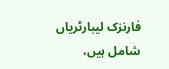فارنزک لیبارٹریاں شامل ہیں،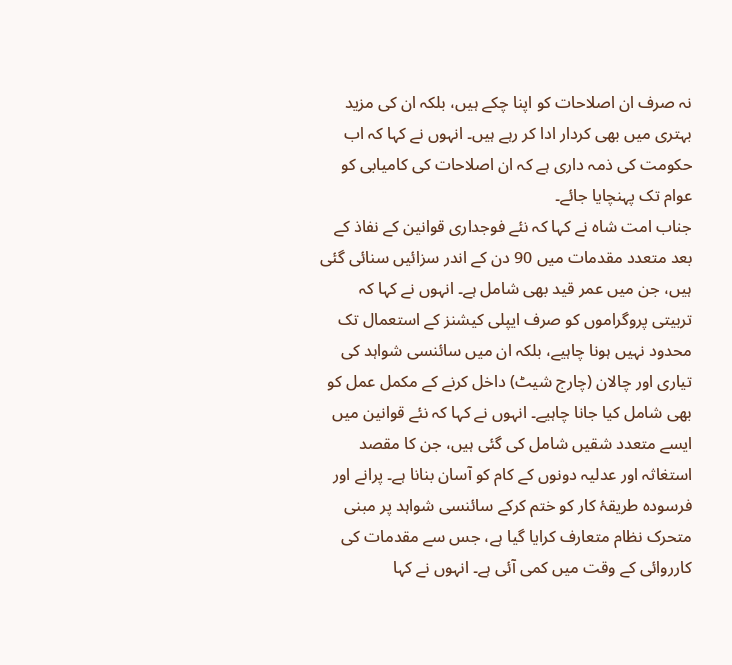نہ صرف ان اصلاحات کو اپنا چکے ہیں، بلکہ ان کی مزید بہتری میں بھی کردار ادا کر رہے ہیں۔ انہوں نے کہا کہ اب حکومت کی ذمہ داری ہے کہ ان اصلاحات کی کامیابی کو عوام تک پہنچایا جائے۔
جناب امت شاہ نے کہا کہ نئے فوجداری قوانین کے نفاذ کے بعد متعدد مقدمات میں 90 دن کے اندر سزائیں سنائی گئی ہیں، جن میں عمر قید بھی شامل ہے۔ انہوں نے کہا کہ تربیتی پروگراموں کو صرف ایپلی کیشنز کے استعمال تک محدود نہیں ہونا چاہیے، بلکہ ان میں سائنسی شواہد کی تیاری اور چالان (چارج شیٹ) داخل کرنے کے مکمل عمل کو بھی شامل کیا جانا چاہیے۔ انہوں نے کہا کہ نئے قوانین میں ایسے متعدد شقیں شامل کی گئی ہیں، جن کا مقصد استغاثہ اور عدلیہ دونوں کے کام کو آسان بنانا ہے۔ پرانے اور فرسودہ طریقۂ کار کو ختم کرکے سائنسی شواہد پر مبنی متحرک نظام متعارف کرایا گیا ہے، جس سے مقدمات کی کارروائی کے وقت میں کمی آئی ہے۔ انہوں نے کہا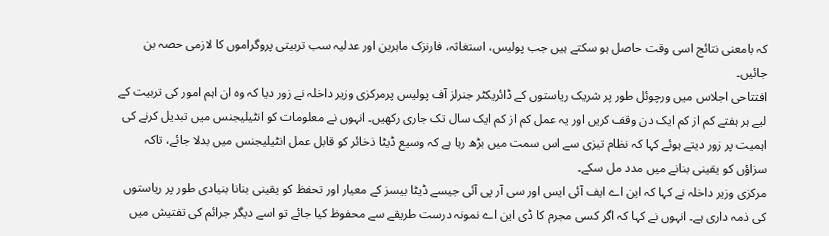کہ بامعنی نتائج اسی وقت حاصل ہو سکتے ہیں جب پولیس، استغاثہ، فارنزک ماہرین اور عدلیہ سب تربیتی پروگراموں کا لازمی حصہ بن جائیں۔
افتتاحی اجلاس میں ورچوئل طور پر شریک ریاستوں کے ڈائریکٹر جنرلز آف پولیس پرمرکزی وزیر داخلہ نے زور دیا کہ وہ ان اہم امور کی تربیت کے لیے ہر ہفتے کم از کم ایک دن وقف کریں اور یہ عمل کم از کم ایک سال تک جاری رکھیں۔ انہوں نے معلومات کو انٹیلیجنس میں تبدیل کرنے کی اہمیت پر زور دیتے ہوئے کہا کہ نظام تیزی سے اس سمت میں بڑھ رہا ہے کہ وسیع ڈیٹا ذخائر کو قابل عمل انٹیلیجنس میں بدلا جائے، تاکہ سزاؤں کو یقینی بنانے میں مدد مل سکے۔
مرکزی وزیر داخلہ نے کہا کہ این اے ایف آئی ایس اور سی آر پی آئی جیسے ڈیٹا بیسز کے معیار اور تحفظ کو یقینی بنانا بنیادی طور پر ریاستوں کی ذمہ داری ہے۔ انہوں نے کہا کہ اگر کسی مجرم کا ڈی این اے نمونہ درست طریقے سے محفوظ کیا جائے تو اسے دیگر جرائم کی تفتیش میں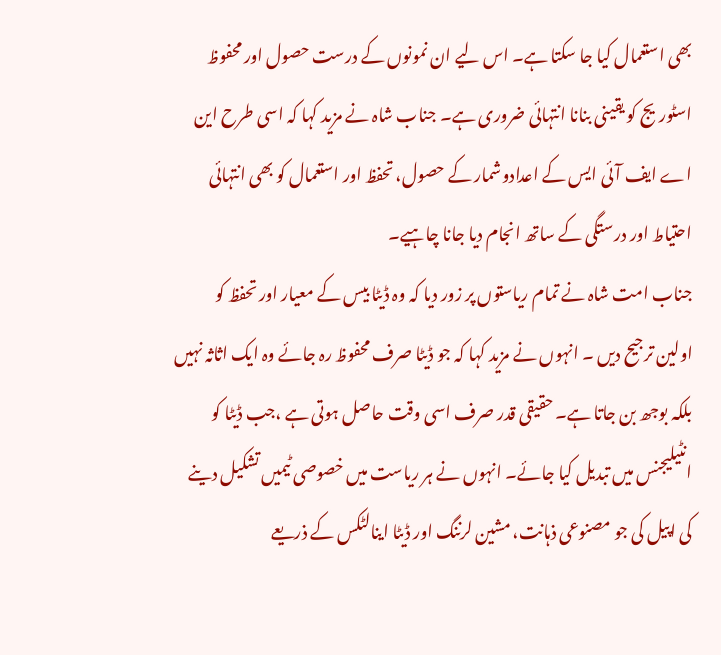بھی استعمال کیا جا سکتا ہے۔ اس لیے ان نمونوں کے درست حصول اور محفوظ اسٹوریج کو یقینی بنانا انتہائی ضروری ہے۔ جناب شاہ نے مزید کہا کہ اسی طرح این اے ایف آئی ایس کے اعدادوشمار کے حصول، تحفظ اور استعمال کو بھی انتہائی احتیاط اور درستگی کے ساتھ انجام دیا جانا چاہیے۔
جناب امت شاہ نے تمام ریاستوں پر زور دیا کہ وہ ڈیٹا بیس کے معیار اور تحفظ کو اولین ترجیح دیں ۔ انہوں نے مزید کہا کہ جو ڈیٹا صرف محفوظ رہ جائے وہ ایک اثاثہ نہیں بلکہ بوجھ بن جاتا ہے۔ حقیقی قدر صرف اسی وقت حاصل ہوتی ہے ،جب ڈیٹا کو انٹیلیجنس میں تبدیل کیا جائے۔ انہوں نے ہر ریاست میں خصوصی ٹیمیں تشکیل دینے کی اپیل کی جو مصنوعی ذہانت، مشین لرننگ اور ڈیٹا اینالٹکس کے ذریعے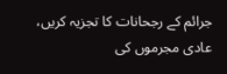جرائم کے رجحانات کا تجزیہ کریں، عادی مجرموں کی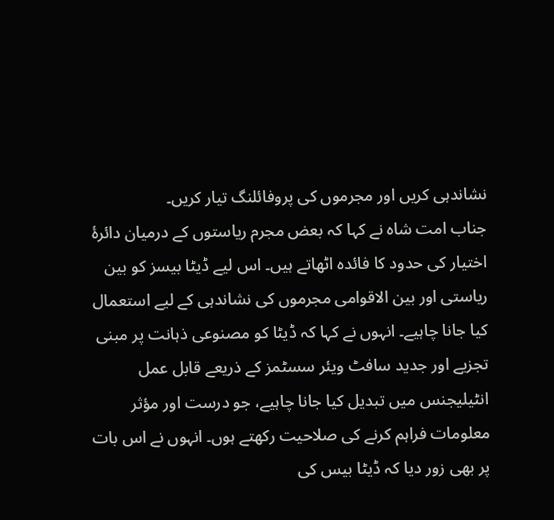نشاندہی کریں اور مجرموں کی پروفائلنگ تیار کریں۔
جناب امت شاہ نے کہا کہ بعض مجرم ریاستوں کے درمیان دائرۂ اختیار کی حدود کا فائدہ اٹھاتے ہیں۔ اس لیے ڈیٹا بیسز کو بین ریاستی اور بین الاقوامی مجرموں کی نشاندہی کے لیے استعمال کیا جانا چاہیے۔ انہوں نے کہا کہ ڈیٹا کو مصنوعی ذہانت پر مبنی تجزیے اور جدید سافٹ ویئر سسٹمز کے ذریعے قابل عمل انٹیلیجنس میں تبدیل کیا جانا چاہیے، جو درست اور مؤثر معلومات فراہم کرنے کی صلاحیت رکھتے ہوں۔ انہوں نے اس بات پر بھی زور دیا کہ ڈیٹا بیس کی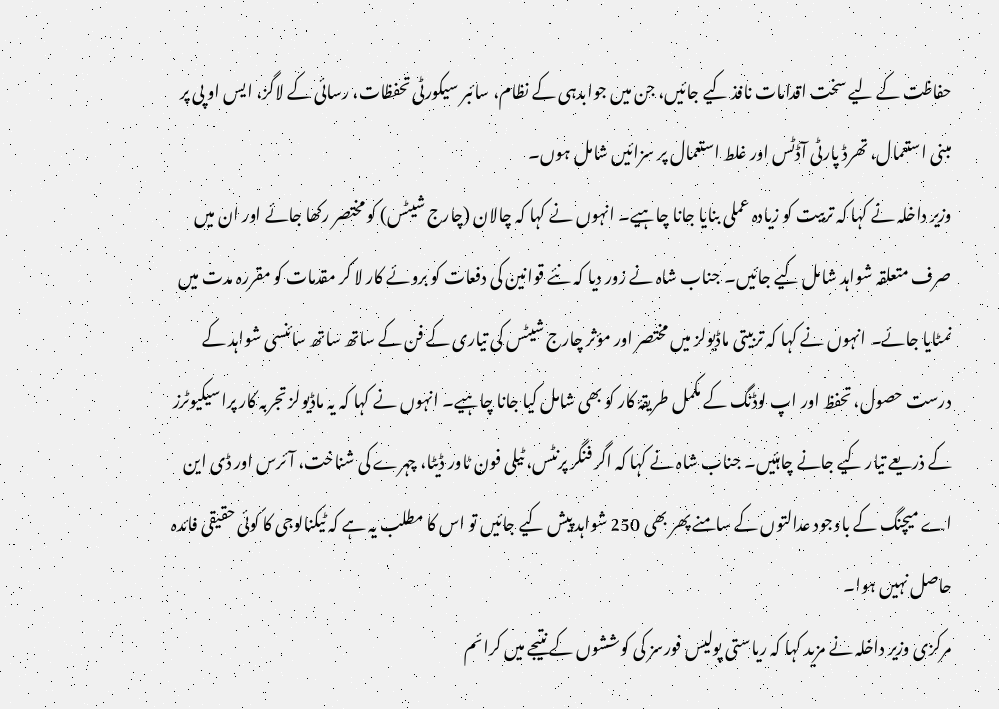حفاظت کے لیے سخت اقدامات نافذ کیے جائیں، جن میں جوابدہی کے نظام، سائبر سیکورٹی تحفظات، رسائی کے لاگز، ایس او پی پر مبنی استعمال، تھرڈ پارٹی آڈٹس اور غلط استعمال پر سزائیں شامل ہوں۔
وزیر داخلہ نے کہا کہ تربیت کو زیادہ عملی بنایا جانا چاہیے۔ انہوں نے کہا کہ چالان (چارج شیٹس) کو مختصر رکھا جائے اور ان میں صرف متعلقہ شواہد شامل کیے جائیں۔ جناب شاہ نے زور دیا کہ نئے قوانین کی دفعات کو بروئے کار لا کر مقدمات کو مقررہ مدت میں نمٹایا جائے۔ انہوں نے کہا کہ تربیتی ماڈیولز میں مختصر اور مؤثر چارج شیٹس کی تیاری کے فن کے ساتھ ساتھ سائنسی شواہد کے درست حصول، تحفظ اور اپ لوڈنگ کے مکمل طریقۂ کار کو بھی شامل کیا جانا چاہیے۔ انہوں نے کہا کہ یہ ماڈیولز تجربہ کار پراسیکیوٹرز کے ذریعے تیار کیے جانے چاہئیں۔ جناب شاہ نے کہا کہ اگر فنگر پرنٹس، ٹیلی فون ٹاور ڈیٹا، چہرے کی شناخت، آئرس اور ڈی این اے میچنگ کے باوجود عدالتوں کے سامنے پھر بھی 250 شواہد پیش کیے جائیں تو اس کا مطلب یہ ہے کہ ٹیکنالوجی کا کوئی حقیقی فائدہ حاصل نہیں ہوا۔
مرکزی وزیر داخلہ نے مزید کہا کہ ریاستی پولیس فورسز کی کوششوں کے نتیجے میں کرائم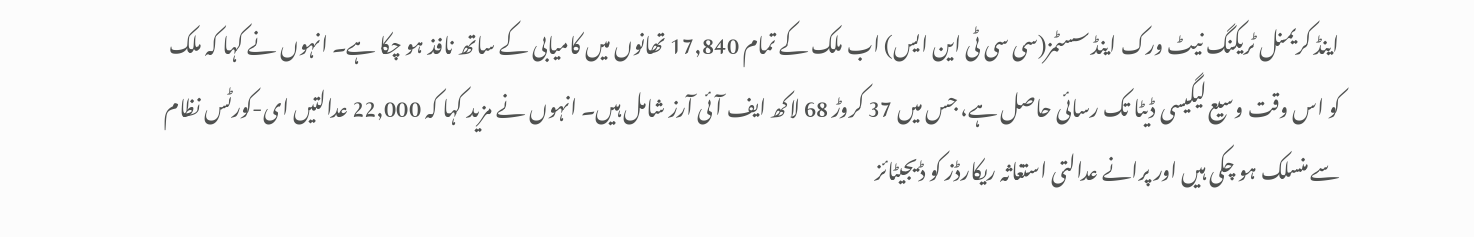اینڈ کریمنل ٹریکنگ نیٹ ورک اینڈ سسٹمز(سی سی ٹی این ایس) اب ملک کے تمام 17,840 تھانوں میں کامیابی کے ساتھ نافذ ہو چکا ہے۔ انہوں نے کہا کہ ملک کو اس وقت وسیع لیگیسی ڈیٹا تک رسائی حاصل ہے، جس میں 37 کروڑ 68 لاکھ ایف آئی آرز شامل ہیں۔ انہوں نے مزید کہا کہ 22,000 عدالتیں ای-کورٹس نظام سے منسلک ہو چکی ہیں اور پرانے عدالتی استغاثہ ریکارڈز کو ڈیجیٹائز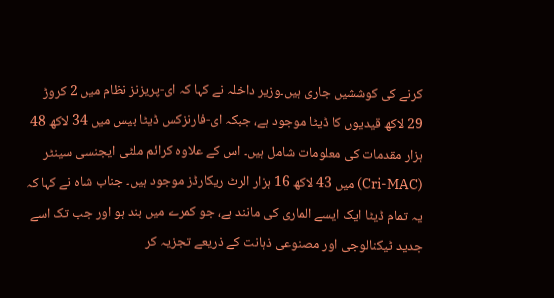کرنے کی کوششیں جاری ہیں۔وزیر داخلہ نے کہا کہ ای-پریزنز نظام میں 2 کروڑ 29 لاکھ قیدیوں کا ڈیٹا موجود ہے، جبکہ ای-فارنزکس ڈیٹا بیس میں 34 لاکھ 48 ہزار مقدمات کی معلومات شامل ہیں۔ اس کے علاوہ کرائم ملٹی ایجنسی سینٹر (Cri-MAC) میں 43 لاکھ 16 ہزار الرٹ ریکارڈز موجود ہیں۔ جناب شاہ نے کہا کہ یہ تمام ڈیٹا ایک ایسے الماری کی مانند ہے، جو کمرے میں بند ہو اور جب تک اسے جدید ٹیکنالوجی اور مصنوعی ذہانت کے ذریعے تجزیہ کر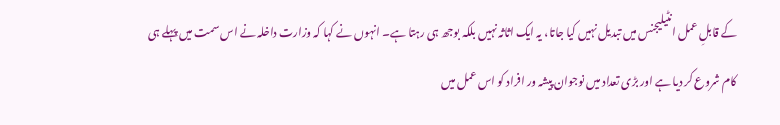کے قابلِ عمل انٹیلیجنس میں تبدیل نہیں کیا جاتا، یہ ایک اثاثہ نہیں بلکہ بوجھ ہی رہتا ہے۔ انہوں نے کہا کہ وزارت داخلہ نے اس سمت میں پہلے ہی کام شروع کر دیا ہے اور بڑی تعداد میں نوجوان پیشہ ور افراد کو اس عمل میں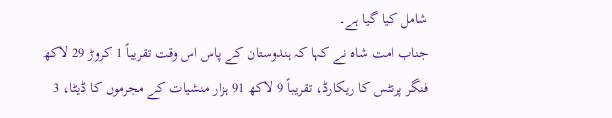شامل کیا گیا ہے۔
جناب امت شاہ نے کہا کہ ہندوستان کے پاس اس وقت تقریباً 1 کروڑ 29 لاکھ فنگر پرنٹس کا ریکارڈ، تقریباً 9 لاکھ 91 ہزار منشیات کے مجرموں کا ڈیٹا، 3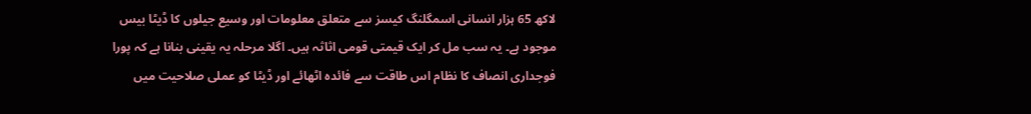لاکھ 65 ہزار انسانی اسمگلنگ کیسز سے متعلق معلومات اور وسیع جیلوں کا ڈیٹا بیس موجود ہے۔ یہ سب مل کر ایک قیمتی قومی اثاثہ ہیں۔ اگلا مرحلہ یہ یقینی بنانا ہے کہ پورا فوجداری انصاف کا نظام اس طاقت سے فائدہ اٹھائے اور ڈیٹا کو عملی صلاحیت میں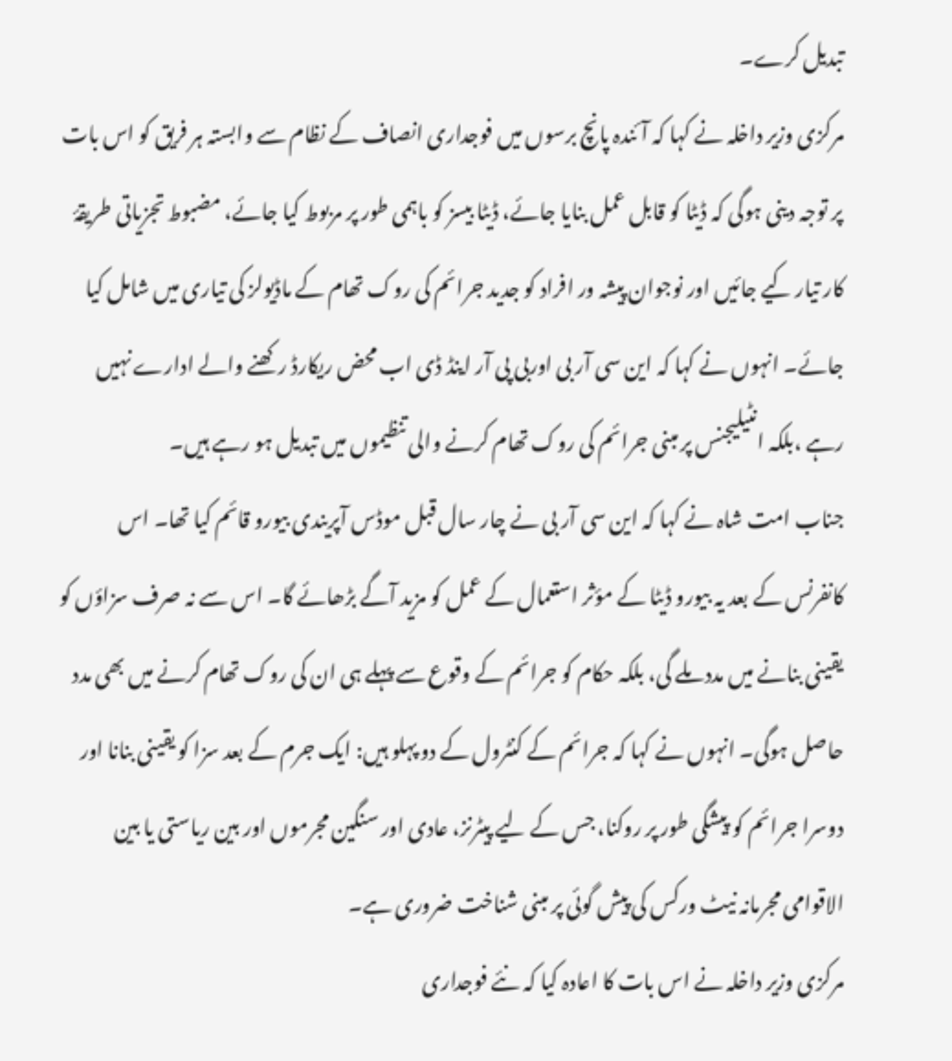تبدیل کرے۔
مرکزی وزیر داخلہ نے کہا کہ آئندہ پانچ برسوں میں فوجداری انصاف کے نظام سے وابستہ ہر فریق کو اس بات پر توجہ دینی ہوگی کہ ڈیٹا کو قابل عمل بنایا جائے، ڈیٹا بیسز کو باہمی طور پر مربوط کیا جائے، مضبوط تجزیاتی طریقۂ کار تیار کیے جائیں اور نوجوان پیشہ ور افراد کو جدید جرائم کی روک تھام کے ماڈیولز کی تیاری میں شامل کیا جائے۔ انہوں نے کہا کہ این سی آر بی اوربی پی آر اینڈ ڈی اب محض ریکارڈ رکھنے والے ادارے نہیں رہے ،بلکہ انٹیلیجنس پر مبنی جرائم کی روک تھام کرنے والی تنظیموں میں تبدیل ہو رہے ہیں۔
جناب امت شاہ نے کہا کہ این سی آر بی نے چار سال قبل موڈس آپریندی بیورو قائم کیا تھا۔ اس کانفرنس کے بعد یہ بیورو ڈیٹا کے مؤثر استعمال کے عمل کو مزید آگے بڑھائے گا۔ اس سے نہ صرف سزاؤں کو یقینی بنانے میں مدد ملے گی، بلکہ حکام کو جرائم کے وقوع سے پہلے ہی ان کی روک تھام کرنے میں بھی مدد حاصل ہوگی۔ انہوں نے کہا کہ جرائم کے کنٹرول کے دو پہلو ہیں: ایک جرم کے بعد سزا کو یقینی بنانا اور دوسرا جرائم کو پیشگی طور پر روکنا، جس کے لیے پیٹرنز، عادی اور سنگین مجرموں اور بین ریاستی یا بین الاقوامی مجرمانہ نیٹ ورکس کی پیش گوئی پر مبنی شناخت ضروری ہے۔
مرکزی وزیر داخلہ نے اس بات کا اعادہ کیا کہ نئے فوجداری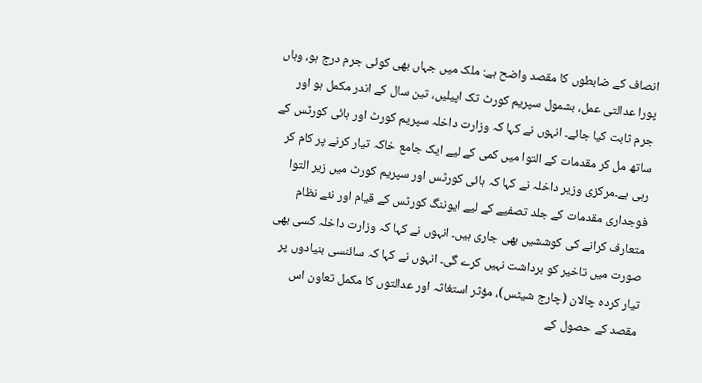انصاف کے ضابطوں کا مقصد واضح ہے: ملک میں جہاں بھی کوئی جرم درج ہو، وہاں پورا عدالتی عمل، بشمول سپریم کورٹ تک اپیلیں، تین سال کے اندر مکمل ہو اور جرم ثابت کیا جائے۔ انہوں نے کہا کہ وزارت داخلہ سپریم کورٹ اور ہائی کورٹس کے ساتھ مل کر مقدمات کے التوا میں کمی کے لیے ایک جامع خاکہ تیار کرنے پر کام کر رہی ہے۔مرکزی وزیر داخلہ نے کہا کہ ہائی کورٹس اور سپریم کورٹ میں زیر التوا فوجداری مقدمات کے جلد تصفیے کے لیے ایوننگ کورٹس کے قیام اور نئے نظام متعارف کرانے کی کوششیں بھی جاری ہیں۔ انہوں نے کہا کہ وزارت داخلہ کسی بھی صورت میں تاخیر کو برداشت نہیں کرے گی۔ انہوں نے کہا کہ سائنسی بنیادوں پر تیار کردہ چالان (چارج شیٹس)، مؤثر استغاثہ اور عدالتوں کا مکمل تعاون اس مقصد کے حصول کے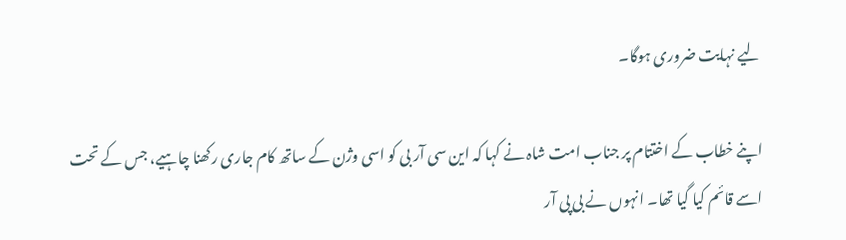لیے نہایت ضروری ہوگا۔

اپنے خطاب کے اختتام پر جناب امت شاہ نے کہا کہ این سی آر بی کو اسی وژن کے ساتھ کام جاری رکھنا چاہیے، جس کے تحت اسے قائم کیا گیا تھا۔ انہوں نے بی پی آر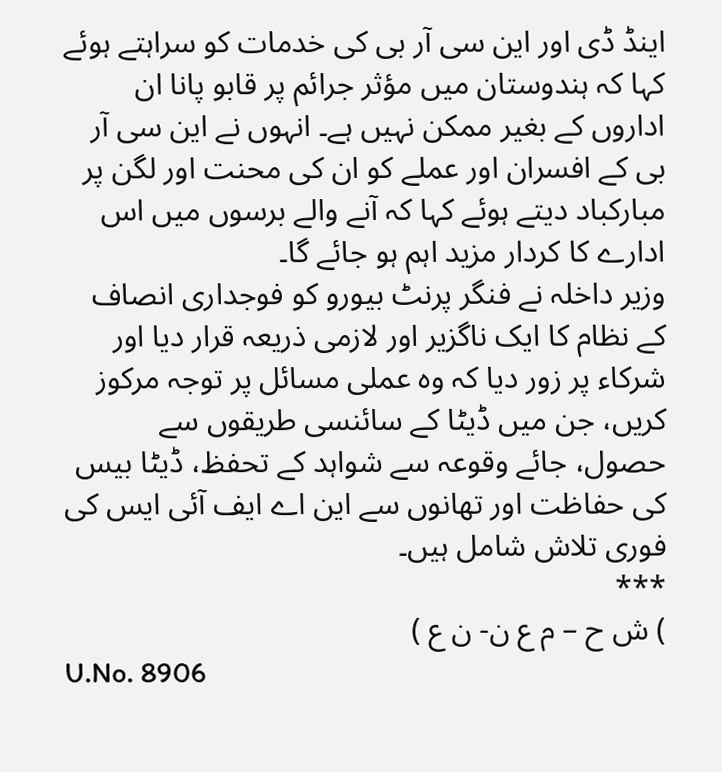اینڈ ڈی اور این سی آر بی کی خدمات کو سراہتے ہوئے کہا کہ ہندوستان میں مؤثر جرائم پر قابو پانا ان اداروں کے بغیر ممکن نہیں ہے۔ انہوں نے این سی آر بی کے افسران اور عملے کو ان کی محنت اور لگن پر مبارکباد دیتے ہوئے کہا کہ آنے والے برسوں میں اس ادارے کا کردار مزید اہم ہو جائے گا۔
وزیر داخلہ نے فنگر پرنٹ بیورو کو فوجداری انصاف کے نظام کا ایک ناگزیر اور لازمی ذریعہ قرار دیا اور شرکاء پر زور دیا کہ وہ عملی مسائل پر توجہ مرکوز کریں، جن میں ڈیٹا کے سائنسی طریقوں سے حصول، جائے وقوعہ سے شواہد کے تحفظ، ڈیٹا بیس کی حفاظت اور تھانوں سے این اے ایف آئی ایس کی فوری تلاش شامل ہیں۔
***
) ش ح – م ع ن- ن ع )
U.No. 8906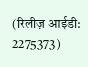(रिलीज़ आईडी: 2275373)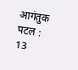आगंतुक पटल : 13